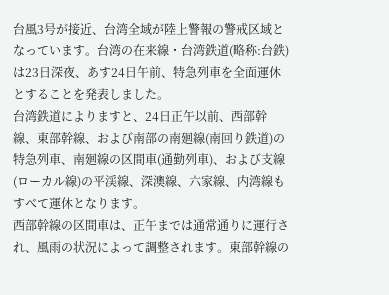台風3号が接近、台湾全域が陸上警報の警戒区域となっています。台湾の在来線・台湾鉄道(略称:台鉄)は23日深夜、あす24日午前、特急列車を全面運休とすることを発表しました。
台湾鉄道によりますと、24日正午以前、西部幹線、東部幹線、および南部の南廻線(南回り鉄道)の特急列車、南廻線の区間車(通勤列車)、および支線(ローカル線)の平渓線、深澳線、六家線、内湾線もすべて運休となります。
西部幹線の区間車は、正午までは通常通りに運行され、風雨の状況によって調整されます。東部幹線の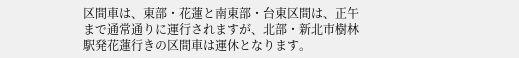区間車は、東部・花蓮と南東部・台東区間は、正午まで通常通りに運行されますが、北部・新北市樹林駅発花蓮行きの区間車は運休となります。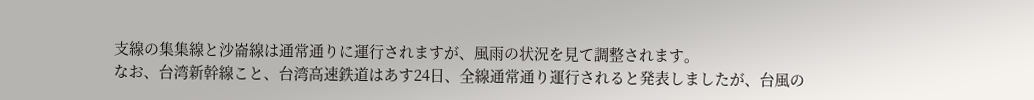支線の集集線と沙崙線は通常通りに運行されますが、風雨の状況を見て調整されます。
なお、台湾新幹線こと、台湾高速鉄道はあす24日、全線通常通り運行されると発表しましたが、台風の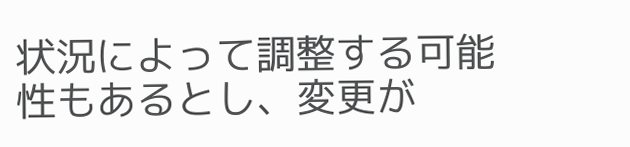状況によって調整する可能性もあるとし、変更が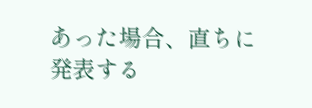あった場合、直ちに発表する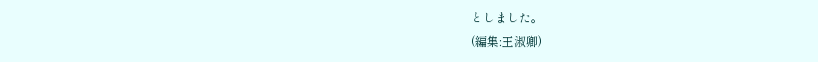としました。
(編集:王淑卿)